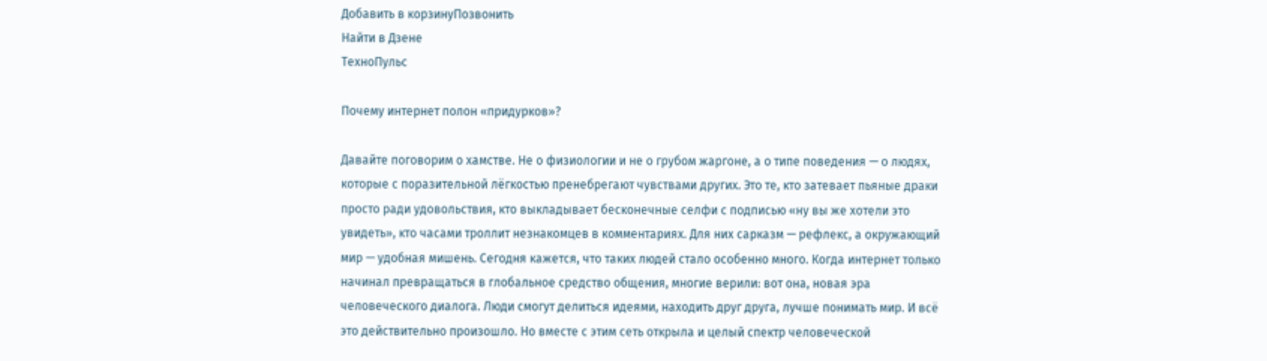Добавить в корзинуПозвонить
Найти в Дзене
ТехноПульс

Почему интернет полон «придурков»?

Давайте поговорим о хамстве. Не о физиологии и не о грубом жаргоне, а о типе поведения — о людях, которые с поразительной лёгкостью пренебрегают чувствами других. Это те, кто затевает пьяные драки просто ради удовольствия, кто выкладывает бесконечные селфи с подписью «ну вы же хотели это увидеть», кто часами троллит незнакомцев в комментариях. Для них сарказм — рефлекс, а окружающий мир — удобная мишень. Сегодня кажется, что таких людей стало особенно много. Когда интернет только начинал превращаться в глобальное средство общения, многие верили: вот она, новая эра человеческого диалога. Люди смогут делиться идеями, находить друг друга, лучше понимать мир. И всё это действительно произошло. Но вместе с этим сеть открыла и целый спектр человеческой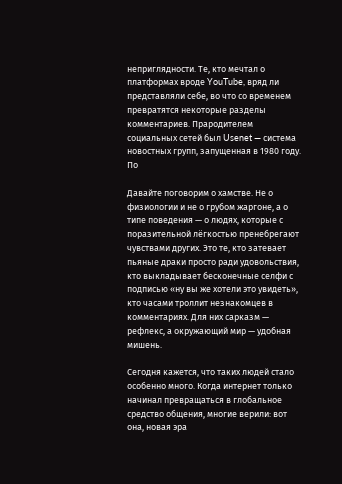неприглядности. Те, кто мечтал о платформах вроде YouTube, вряд ли представляли себе, во что со временем превратятся некоторые разделы комментариев. Прародителем социальных сетей был Usenet — система новостных групп, запущенная в 1980 году. По

Давайте поговорим о хамстве. Не о физиологии и не о грубом жаргоне, а о типе поведения — о людях, которые с поразительной лёгкостью пренебрегают чувствами других. Это те, кто затевает пьяные драки просто ради удовольствия, кто выкладывает бесконечные селфи с подписью «ну вы же хотели это увидеть», кто часами троллит незнакомцев в комментариях. Для них сарказм — рефлекс, а окружающий мир — удобная мишень.

Сегодня кажется, что таких людей стало особенно много. Когда интернет только начинал превращаться в глобальное средство общения, многие верили: вот она, новая эра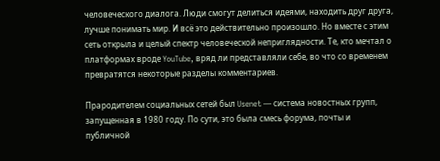человеческого диалога. Люди смогут делиться идеями, находить друг друга, лучше понимать мир. И всё это действительно произошло. Но вместе с этим сеть открыла и целый спектр человеческой неприглядности. Те, кто мечтал о платформах вроде YouTube, вряд ли представляли себе, во что со временем превратятся некоторые разделы комментариев.

Прародителем социальных сетей был Usenet — система новостных групп, запущенная в 1980 году. По сути, это была смесь форума, почты и публичной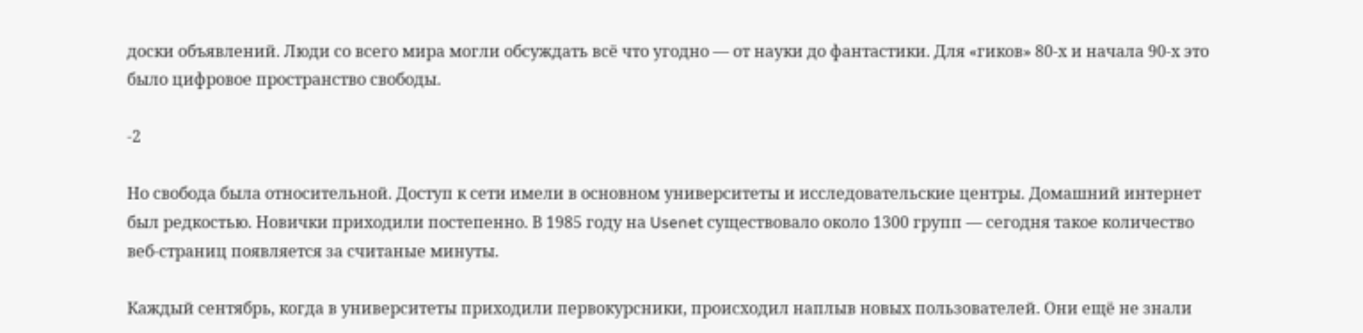доски объявлений. Люди со всего мира могли обсуждать всё что угодно — от науки до фантастики. Для «гиков» 80-х и начала 90-х это было цифровое пространство свободы.

-2

Но свобода была относительной. Доступ к сети имели в основном университеты и исследовательские центры. Домашний интернет был редкостью. Новички приходили постепенно. В 1985 году на Usenet существовало около 1300 групп — сегодня такое количество веб-страниц появляется за считаные минуты.

Каждый сентябрь, когда в университеты приходили первокурсники, происходил наплыв новых пользователей. Они ещё не знали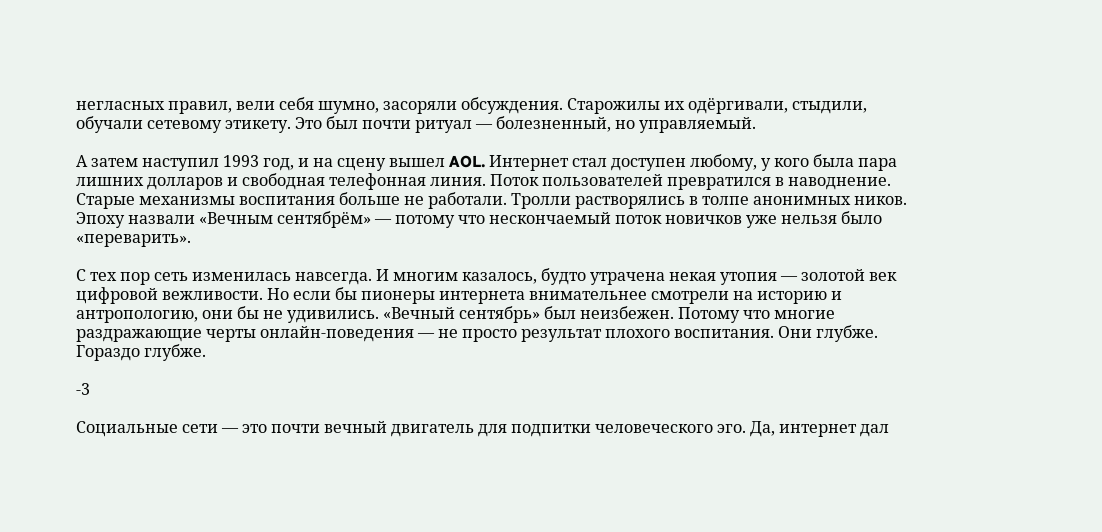негласных правил, вели себя шумно, засоряли обсуждения. Старожилы их одёргивали, стыдили, обучали сетевому этикету. Это был почти ритуал — болезненный, но управляемый.

А затем наступил 1993 год, и на сцену вышел AOL. Интернет стал доступен любому, у кого была пара лишних долларов и свободная телефонная линия. Поток пользователей превратился в наводнение. Старые механизмы воспитания больше не работали. Тролли растворялись в толпе анонимных ников. Эпоху назвали «Вечным сентябрём» — потому что нескончаемый поток новичков уже нельзя было «переварить».

С тех пор сеть изменилась навсегда. И многим казалось, будто утрачена некая утопия — золотой век цифровой вежливости. Но если бы пионеры интернета внимательнее смотрели на историю и антропологию, они бы не удивились. «Вечный сентябрь» был неизбежен. Потому что многие раздражающие черты онлайн-поведения — не просто результат плохого воспитания. Они глубже. Гораздо глубже.

-3

Социальные сети — это почти вечный двигатель для подпитки человеческого эго. Да, интернет дал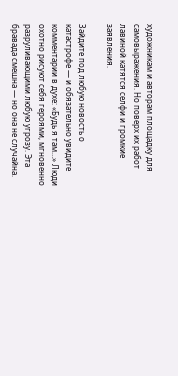художникам и авторам площадку для самовыражения. Но поверх их работ лавиной катятся селфи и громкие заявления.

Зайдите под любую новость о катастрофе — и обязательно увидите комментарии в духе: «Будь я там…» Люди охотно рисуют себя героями, мгновенно разруливающими любую угрозу. Эта бравада смешна — но она не случайна.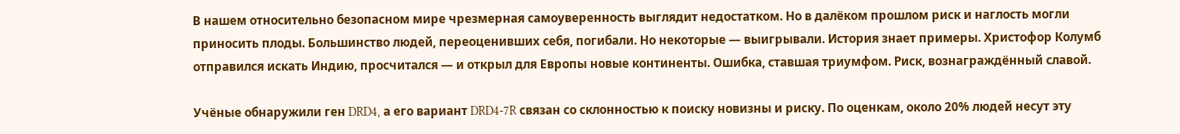В нашем относительно безопасном мире чрезмерная самоуверенность выглядит недостатком. Но в далёком прошлом риск и наглость могли приносить плоды. Большинство людей, переоценивших себя, погибали. Но некоторые — выигрывали. История знает примеры. Христофор Колумб отправился искать Индию, просчитался — и открыл для Европы новые континенты. Ошибка, ставшая триумфом. Риск, вознаграждённый славой.

Учёные обнаружили ген DRD4, а его вариант DRD4-7R связан со склонностью к поиску новизны и риску. По оценкам, около 20% людей несут эту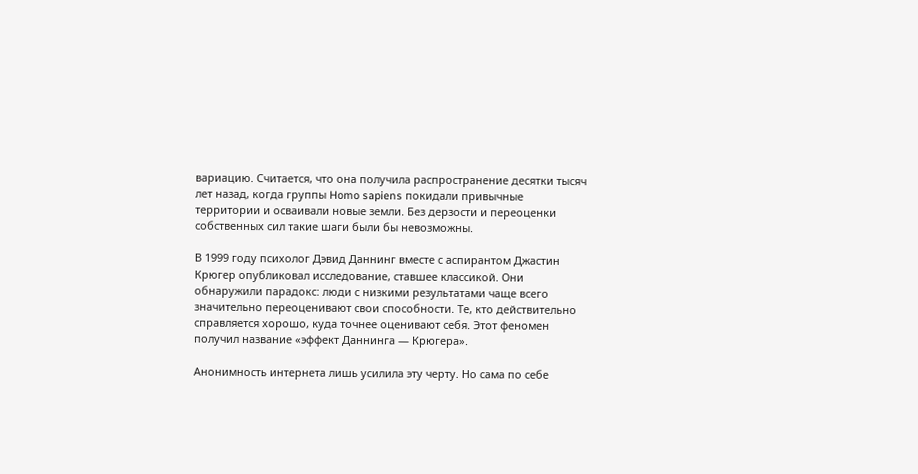вариацию. Считается, что она получила распространение десятки тысяч лет назад, когда группы Homo sapiens покидали привычные территории и осваивали новые земли. Без дерзости и переоценки собственных сил такие шаги были бы невозможны.

В 1999 году психолог Дэвид Даннинг вместе с аспирантом Джастин Крюгер опубликовал исследование, ставшее классикой. Они обнаружили парадокс: люди с низкими результатами чаще всего значительно переоценивают свои способности. Те, кто действительно справляется хорошо, куда точнее оценивают себя. Этот феномен получил название «эффект Даннинга — Крюгера».

Анонимность интернета лишь усилила эту черту. Но сама по себе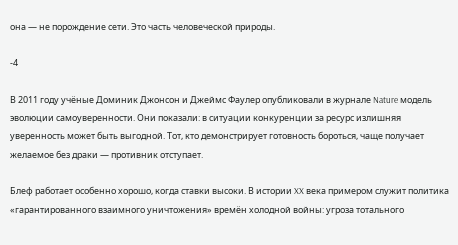она — не порождение сети. Это часть человеческой природы.

-4

В 2011 году учёные Доминик Джонсон и Джеймс Фаулер опубликовали в журнале Nature модель эволюции самоуверенности. Они показали: в ситуации конкуренции за ресурс излишняя уверенность может быть выгодной. Тот, кто демонстрирует готовность бороться, чаще получает желаемое без драки — противник отступает.

Блеф работает особенно хорошо, когда ставки высоки. В истории XX века примером служит политика «гарантированного взаимного уничтожения» времён холодной войны: угроза тотального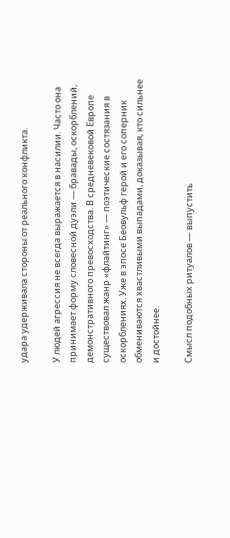удара удерживала стороны от реального конфликта.

У людей агрессия не всегда выражается в насилии. Часто она принимает форму словесной дуэли — бравады, оскорблений, демонстративного превосходства. В средневековой Европе существовал жанр «флайтинг» — поэтические состязания в оскорблениях. Уже в эпосе Беовульф герой и его соперник обмениваются хвастливыми выпадами, доказывая, кто сильнее и достойнее.

Смысл подобных ритуалов — выпустить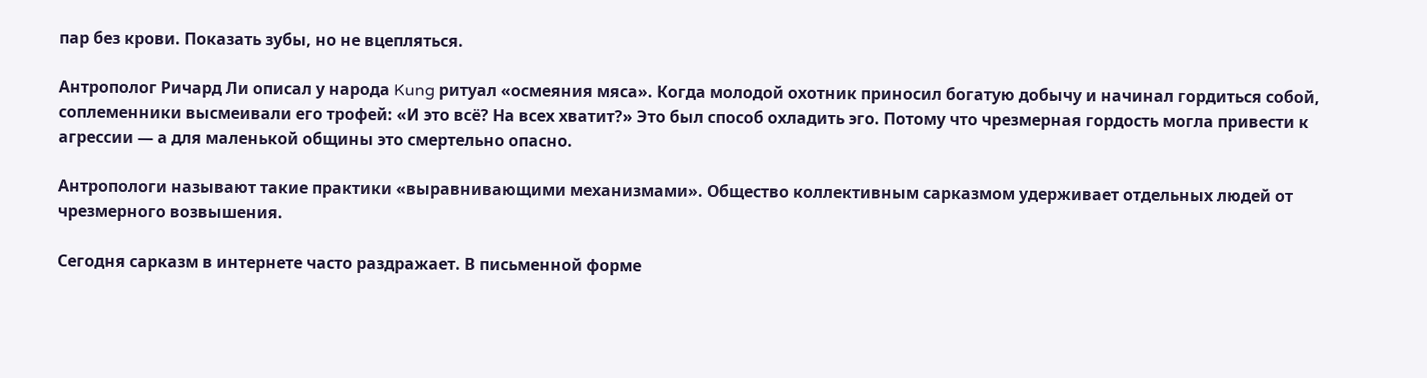пар без крови. Показать зубы, но не вцепляться.

Антрополог Ричард Ли описал у народа Kung ритуал «осмеяния мяса». Когда молодой охотник приносил богатую добычу и начинал гордиться собой, соплеменники высмеивали его трофей: «И это всё? На всех хватит?» Это был способ охладить эго. Потому что чрезмерная гордость могла привести к агрессии — а для маленькой общины это смертельно опасно.

Антропологи называют такие практики «выравнивающими механизмами». Общество коллективным сарказмом удерживает отдельных людей от чрезмерного возвышения.

Сегодня сарказм в интернете часто раздражает. В письменной форме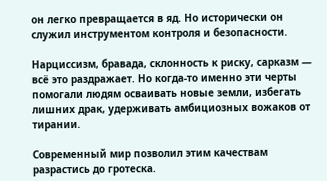он легко превращается в яд. Но исторически он служил инструментом контроля и безопасности.

Нарциссизм, бравада, склонность к риску, сарказм — всё это раздражает. Но когда-то именно эти черты помогали людям осваивать новые земли, избегать лишних драк, удерживать амбициозных вожаков от тирании.

Современный мир позволил этим качествам разрастись до гротеска.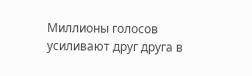Миллионы голосов усиливают друг друга в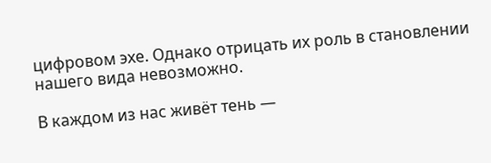цифровом эхе. Однако отрицать их роль в становлении нашего вида невозможно.

В каждом из нас живёт тень —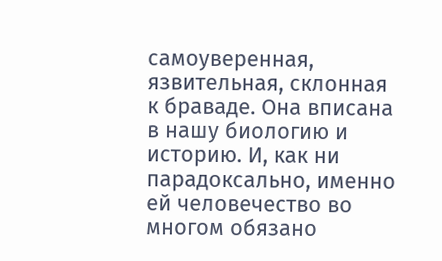самоуверенная, язвительная, склонная к браваде. Она вписана в нашу биологию и историю. И, как ни парадоксально, именно ей человечество во многом обязано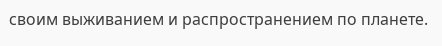своим выживанием и распространением по планете.